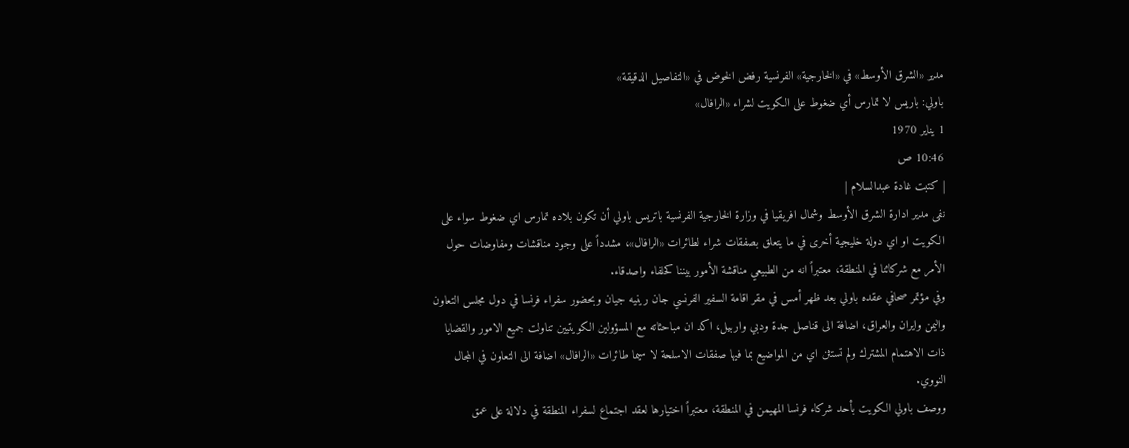مدير «الشرق الأوسط» في «الخارجية» الفرنسية رفض الخوض في «التفاصيل الدقيقة»
باولي: باريس لا تمارس أي ضغوط على الكويت لشراء «الرافال»
1 يناير 1970
10:46 ص
| كتبت غادة عبدالسلام |
نفى مدير ادارة الشرق الأوسط وشمال افريقيا في وزارة الخارجية الفرنسية باتريس باولي أن تكون بلاده تمارس اي ضغوط سواء على الكويت او اي دولة خليجية أخرى في ما يتعلق بصفقات شراء لطائرات «الرافال»، مشدداً على وجود مناقشات ومفاوضات حول الأمر مع شركائنا في المنطقة، معتبراً انه من الطبيعي مناقشة الأمور بيننا كحلفاء واصدقاء.
وفي مؤتمر صحافي عقده باولي بعد ظهر أمس في مقر اقامة السفير الفرنسي جان رينيه جيان وبحضور سفراء فرنسا في دول مجلس التعاون واليمن وايران والعراق، اضافة الى قناصل جدة ودبي واربيل، اكد ان مباحثاته مع المسؤولين الكويتيين تناولت جميع الامور والقضايا ذات الاهتمام المشترك ولم تستثن اي من المواضيع بما فيها صفقات الاسلحة لا سيما طائرات «الرافال» اضافة الى التعاون في المجال النووي.
ووصف باولي الكويت بأحد شركاء فرنسا المهيمن في المنطقة، معتبراً اختيارها لعقد اجتماع لسفراء المنطقة في دلالة على عمق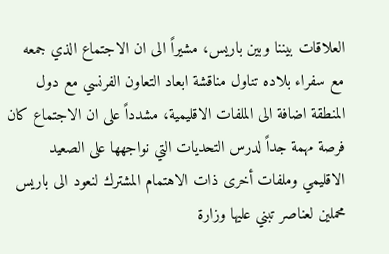العلاقات بيننا وبين باريس، مشيراً الى ان الاجتماع الذي جمعه مع سفراء بلاده تناول مناقشة ابعاد التعاون الفرنسي مع دول المنطقة اضافة الى الملفات الاقليمية، مشدداً على ان الاجتماع كان فرصة مهمة جداً لدرس التحديات التي نواجهها على الصعيد الاقليمي وملفات أخرى ذات الاهتمام المشترك لنعود الى باريس محملين لعناصر تبني عليها وزارة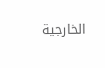الخارجية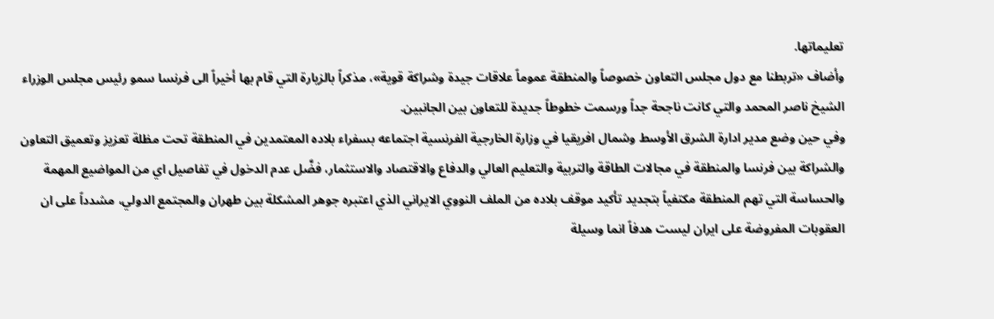تعليماتها.
وأضاف «تربطنا مع دول مجلس التعاون خصوصاً والمنطقة عموماً علاقات جيدة وشراكة قوية»، مذكراً بالزيارة التي قام بها أخيراً الى فرنسا سمو رئيس مجلس الوزراء الشيخ ناصر المحمد والتي كانت ناجحة جداً ورسمت خطوطاً جديدة للتعاون بين الجانبين.
وفي حين وضع مدير ادارة الشرق الأوسط وشمال افريقيا في وزارة الخارجية الفرنسية اجتماعه بسفراء بلاده المعتمدين في المنطقة تحت مظلة تعزيز وتعميق التعاون والشراكة بين فرنسا والمنطقة في مجالات الطاقة والتربية والتعليم العالي والدفاع والاقتصاد والاستثمار، فضَّل عدم الدخول في تفاصيل اي من المواضيع المهمة والحساسة التي تهم المنطقة مكتفياً بتجديد تأكيد موقف بلاده من الملف النووي الايراني الذي اعتبره جوهر المشكلة بين طهران والمجتمع الدولي، مشدداً على ان العقوبات المفروضة على ايران ليست هدفاً انما وسيلة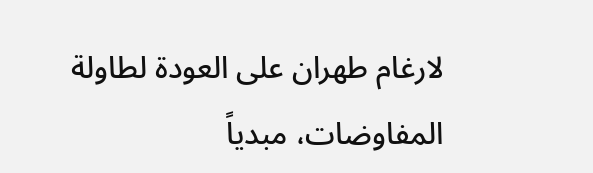لارغام طهران على العودة لطاولة المفاوضات، مبدياً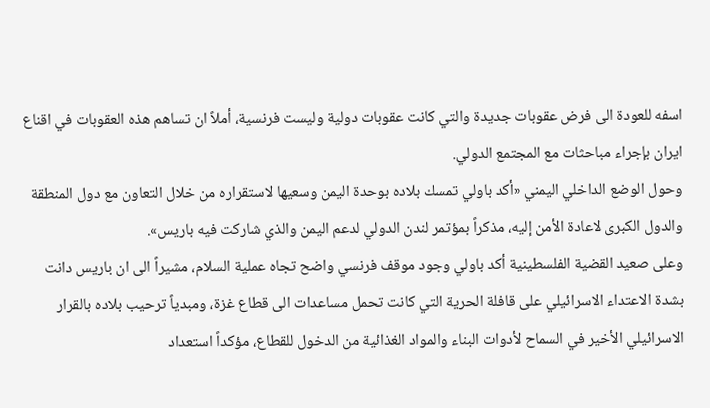اسفه للعودة الى فرض عقوبات جديدة والتي كانت عقوبات دولية وليست فرنسية، أملاً ان تساهم هذه العقوبات في اقناع ايران بإجراء مباحثات مع المجتمع الدولي.
وحول الوضع الداخلي اليمني «أكد باولي تمسك بلاده بوحدة اليمن وسعيها لاستقراره من خلال التعاون مع دول المنطقة والدول الكبرى لاعادة الأمن إليه، مذكراً بمؤتمر لندن الدولي لدعم اليمن والذي شاركت فيه باريس».
وعلى صعيد القضية الفلسطينية أكد باولي وجود موقف فرنسي واضح تجاه عملية السلام، مشيراً الى ان باريس دانت بشدة الاعتداء الاسرائيلي على قافلة الحرية التي كانت تحمل مساعدات الى قطاع غزة، ومبدياً ترحيب بلاده بالقرار الاسرائيلي الأخير في السماح لأدوات البناء والمواد الغذائية من الدخول للقطاع، مؤكداً استعداد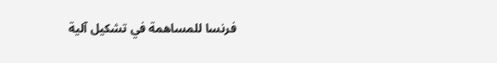فرنسا للمساهمة في تشكيل آلية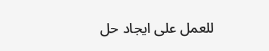للعمل على ايجاد حل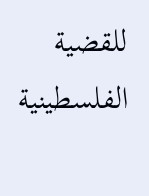للقضية الفلسطينية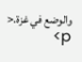والوضع في غزة.< p>